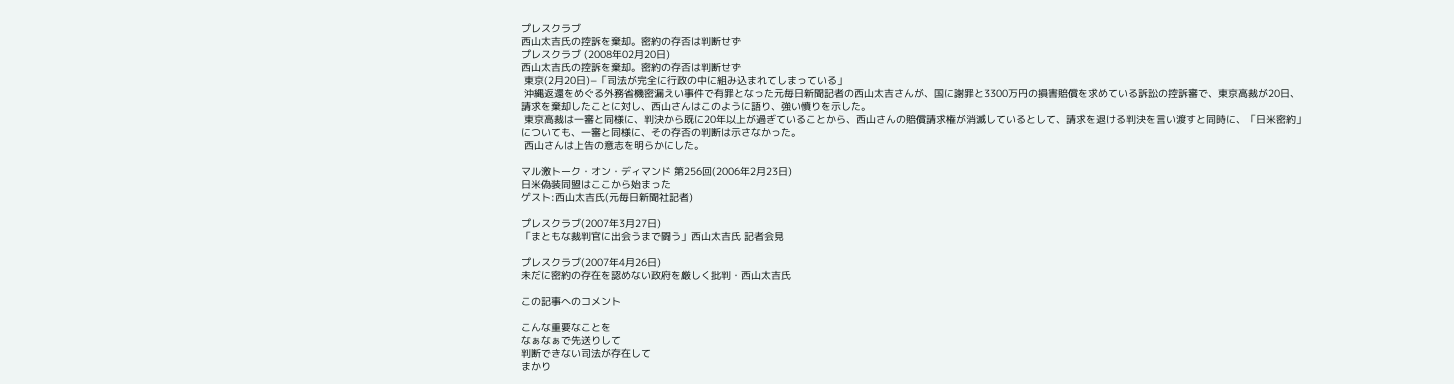プレスクラブ
西山太吉氏の控訴を棄却。密約の存否は判断せず
プレスクラブ (2008年02月20日)
西山太吉氏の控訴を棄却。密約の存否は判断せず
 東京(2月20日)−「司法が完全に行政の中に組み込まれてしまっている」
 沖縄返還をめぐる外務省機密漏えい事件で有罪となった元毎日新聞記者の西山太吉さんが、国に謝罪と3300万円の損害賠償を求めている訴訟の控訴審で、東京高裁が20日、請求を棄却したことに対し、西山さんはこのように語り、強い憤りを示した。
 東京高裁は一審と同様に、判決から既に20年以上が過ぎていることから、西山さんの賠償請求権が消滅しているとして、請求を退ける判決を言い渡すと同時に、「日米密約」についても、一審と同様に、その存否の判断は示さなかった。
 西山さんは上告の意志を明らかにした。

マル激トーク・オン・ディマンド 第256回(2006年2月23日)
日米偽装同盟はここから始まった
ゲスト:西山太吉氏(元毎日新聞社記者)

プレスクラブ(2007年3月27日)
「まともな裁判官に出会うまで闘う」西山太吉氏 記者会見

プレスクラブ(2007年4月26日)
未だに密約の存在を認めない政府を厳しく批判・西山太吉氏

この記事へのコメント

こんな重要なことを
なぁなぁで先送りして
判断できない司法が存在して
まかり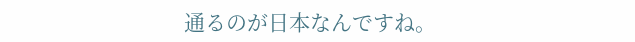通るのが日本なんですね。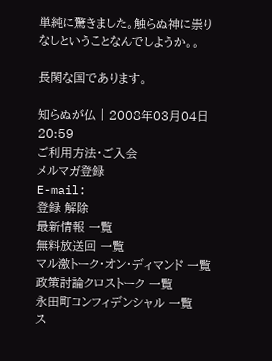単純に驚きました。触らぬ神に祟り
なしということなんでしようか。。

長閑な国であります。

知らぬが仏 | 2008年03月04日 20:59
ご利用方法・ご入会
メルマガ登録
E-mail:
登録 解除
最新情報 一覧
無料放送回 一覧
マル激トーク・オン・ディマンド 一覧
政策討論クロストーク 一覧
永田町コンフィデンシャル 一覧
ス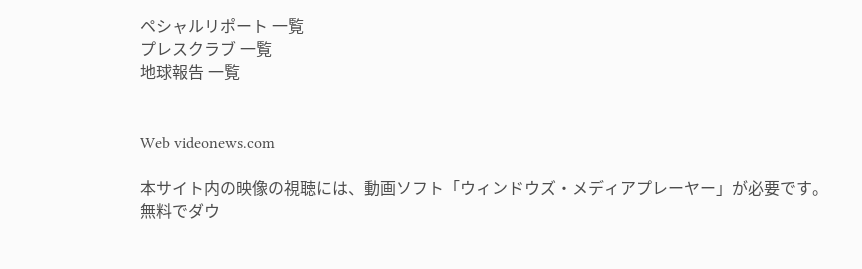ペシャルリポート 一覧
プレスクラブ 一覧
地球報告 一覧


Web videonews.com

本サイト内の映像の視聴には、動画ソフト「ウィンドウズ・メディアプレーヤー」が必要です。
無料でダウ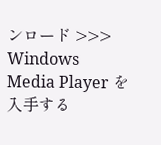ンロード >>> Windows Media Player を入手する